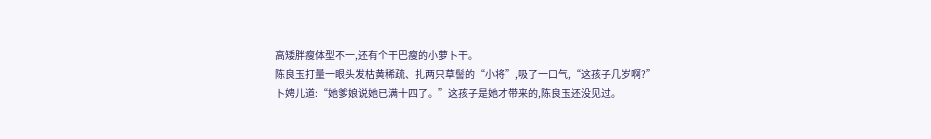高矮胖瘦体型不一,还有个干巴瘦的小萝卜干。
陈良玉打量一眼头发枯黄稀疏、扎两只草髻的“小将”,吸了一口气,“这孩子几岁啊?”
卜娉儿道:“她爹娘说她已满十四了。”这孩子是她才带来的,陈良玉还没见过。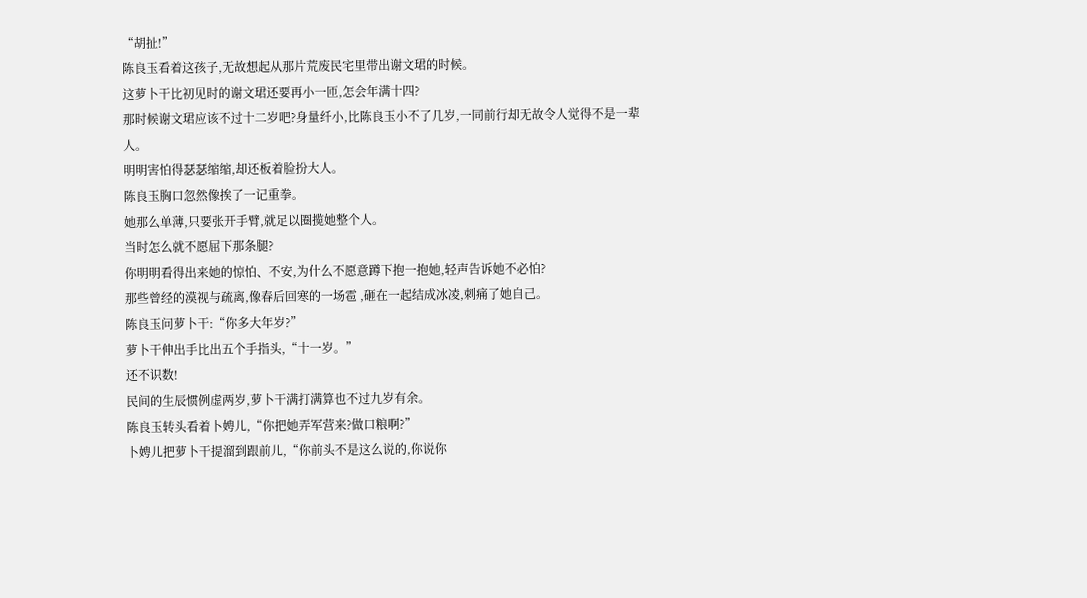“胡扯!”
陈良玉看着这孩子,无故想起从那片荒废民宅里带出谢文珺的时候。
这萝卜干比初见时的谢文珺还要再小一匝,怎会年满十四?
那时候谢文珺应该不过十二岁吧?身量纤小,比陈良玉小不了几岁,一同前行却无故令人觉得不是一辈人。
明明害怕得瑟瑟缩缩,却还板着脸扮大人。
陈良玉胸口忽然像挨了一记重拳。
她那么单薄,只要张开手臂,就足以圈揽她整个人。
当时怎么就不愿屈下那条腿?
你明明看得出来她的惊怕、不安,为什么不愿意蹲下抱一抱她,轻声告诉她不必怕?
那些曾经的漠视与疏离,像春后回寒的一场雹 ,砸在一起结成冰凌,刺痛了她自己。
陈良玉问萝卜干:“你多大年岁?”
萝卜干伸出手比出五个手指头,“十一岁。”
还不识数!
民间的生辰惯例虚两岁,萝卜干满打满算也不过九岁有余。
陈良玉转头看着卜娉儿,“你把她弄军营来?做口粮啊?”
卜娉儿把萝卜干提溜到跟前儿,“你前头不是这么说的,你说你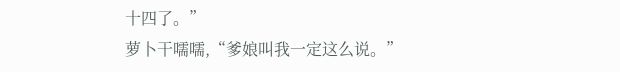十四了。”
萝卜干嚅嚅,“爹娘叫我一定这么说。”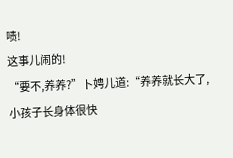啧!
这事儿闹的!
“要不,养养?”卜娉儿道:“养养就长大了,小孩子长身体很快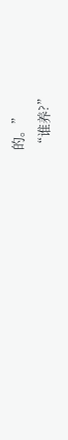的。”
“谁养?”